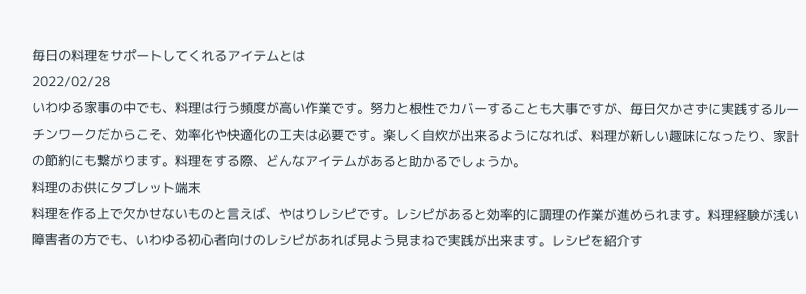毎日の料理をサポートしてくれるアイテムとは
2022/02/28
いわゆる家事の中でも、料理は行う頻度が高い作業です。努力と根性でカバーすることも大事ですが、毎日欠かさずに実践するルーチンワークだからこそ、効率化や快適化の工夫は必要です。楽しく自炊が出来るようになれば、料理が新しい趣味になったり、家計の節約にも繋がります。料理をする際、どんなアイテムがあると助かるでしょうか。
料理のお供にタブレット端末
料理を作る上で欠かせないものと言えば、やはりレシピです。レシピがあると効率的に調理の作業が進められます。料理経験が浅い障害者の方でも、いわゆる初心者向けのレシピがあれば見よう見まねで実践が出来ます。レシピを紹介す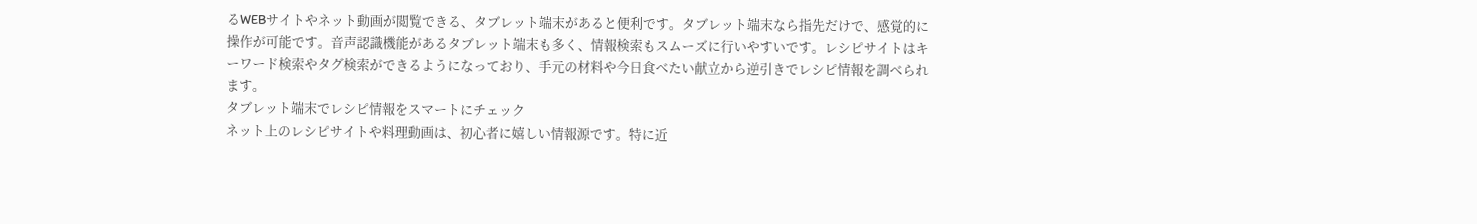るWEBサイトやネット動画が閲覧できる、タブレット端末があると便利です。タブレット端末なら指先だけで、感覚的に操作が可能です。音声認識機能があるタブレット端末も多く、情報検索もスムーズに行いやすいです。レシピサイトはキーワード検索やタグ検索ができるようになっており、手元の材料や今日食べたい献立から逆引きでレシピ情報を調べられます。
タブレット端末でレシピ情報をスマートにチェック
ネット上のレシピサイトや料理動画は、初心者に嬉しい情報源です。特に近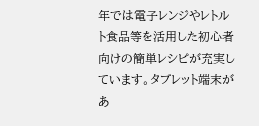年では電子レンジやレトルト食品等を活用した初心者向けの簡単レシピが充実しています。タブレット端末があ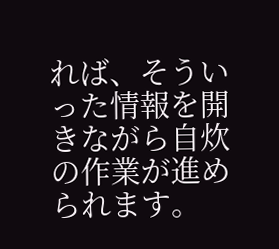れば、そういった情報を開きながら自炊の作業が進められます。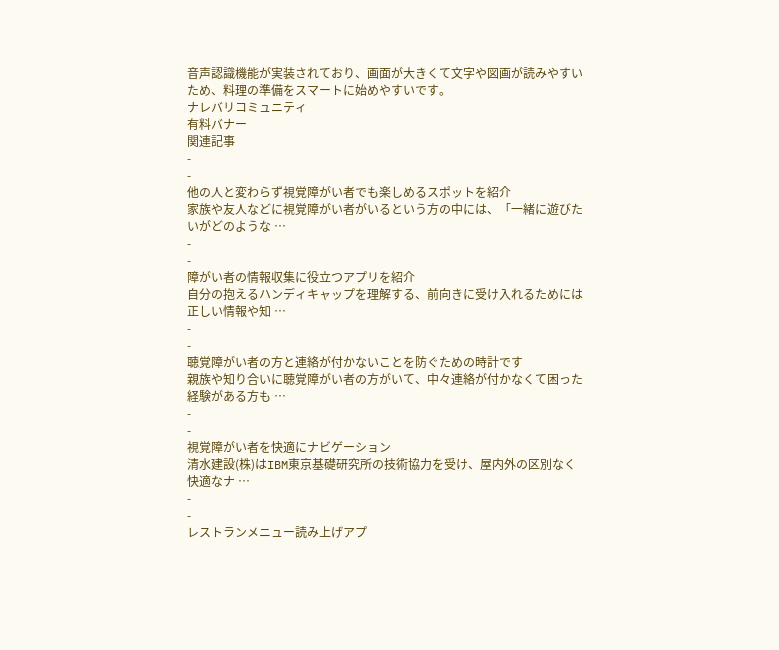音声認識機能が実装されており、画面が大きくて文字や図画が読みやすいため、料理の準備をスマートに始めやすいです。
ナレバリコミュニティ
有料バナー
関連記事
-
-
他の人と変わらず視覚障がい者でも楽しめるスポットを紹介
家族や友人などに視覚障がい者がいるという方の中には、「一緒に遊びたいがどのような …
-
-
障がい者の情報収集に役立つアプリを紹介
自分の抱えるハンディキャップを理解する、前向きに受け入れるためには正しい情報や知 …
-
-
聴覚障がい者の方と連絡が付かないことを防ぐための時計です
親族や知り合いに聴覚障がい者の方がいて、中々連絡が付かなくて困った経験がある方も …
-
-
視覚障がい者を快適にナビゲーション
清水建設(株)はIBM東京基礎研究所の技術協力を受け、屋内外の区別なく快適なナ …
-
-
レストランメニュー読み上げアプ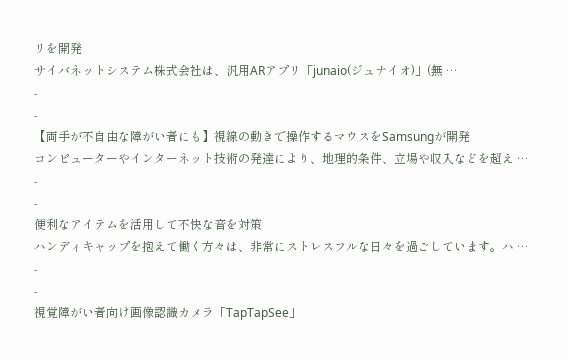リを開発
サイバネットシステム株式会社は、汎用ARアプリ「junaio(ジュナイオ)」(無 …
-
-
【両手が不自由な障がい者にも】視線の動きで操作するマウスをSamsungが開発
コンピューターやインターネット技術の発達により、地理的条件、立場や収入などを超え …
-
-
便利なアイテムを活用して不快な音を対策
ハンディキャップを抱えて働く方々は、非常にストレスフルな日々を過ごしています。ハ …
-
-
視覚障がい者向け画像認識カメラ「TapTapSee」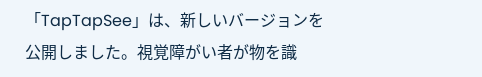「TapTapSee」は、新しいバージョンを公開しました。視覚障がい者が物を識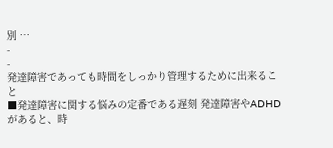別 …
-
-
発達障害であっても時間をしっかり管理するために出来ること
■発達障害に関する悩みの定番である遅刻 発達障害やADHDがあると、時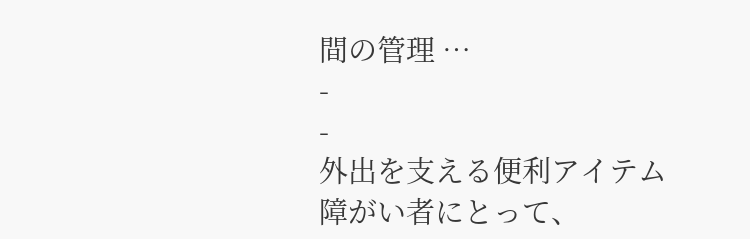間の管理 …
-
-
外出を支える便利アイテム
障がい者にとって、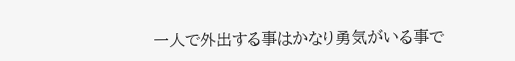一人で外出する事はかなり勇気がいる事で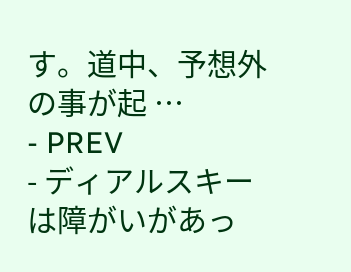す。道中、予想外の事が起 …
- PREV
- ディアルスキーは障がいがあっ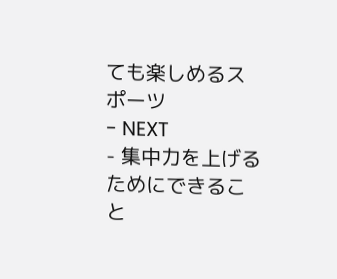ても楽しめるスポーツ
- NEXT
- 集中力を上げるためにできること